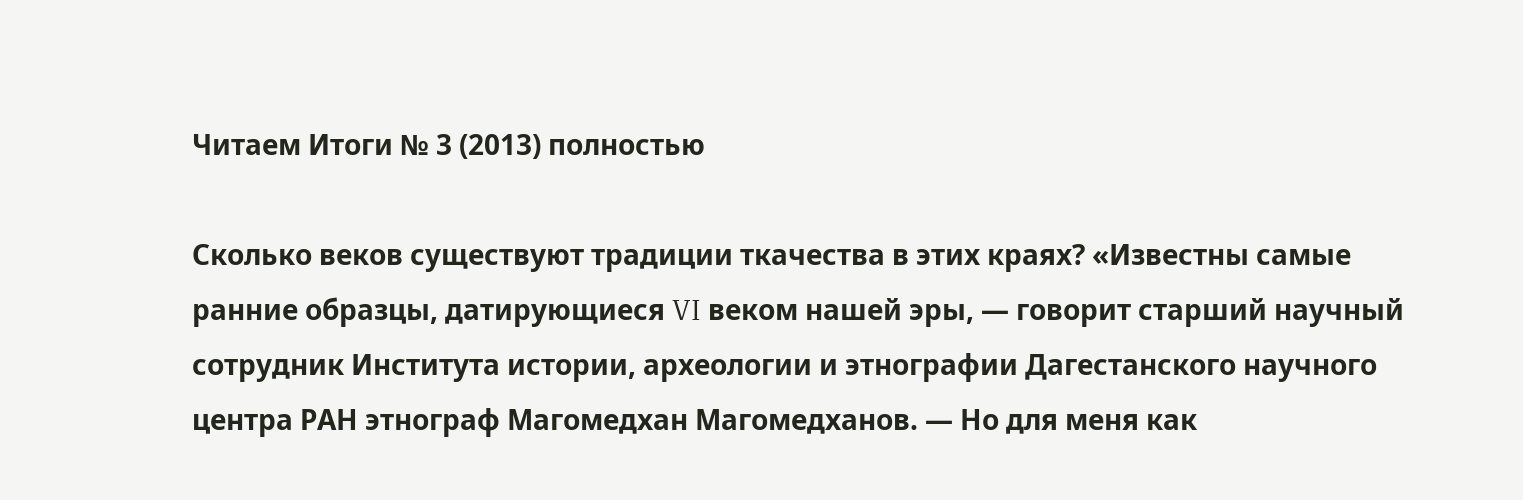Читаем Итоги № 3 (2013) полностью

Сколько веков существуют традиции ткачества в этих краях? «Известны самые ранние образцы, датирующиеся VI веком нашей эры, — говорит старший научный сотрудник Института истории, археологии и этнографии Дагестанского научного центра РАН этнограф Магомедхан Магомедханов. — Но для меня как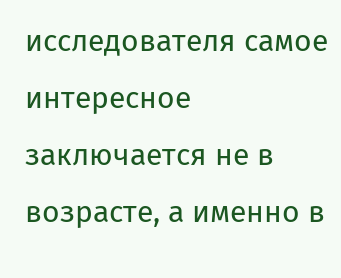исследователя самое интересное заключается не в возрасте, а именно в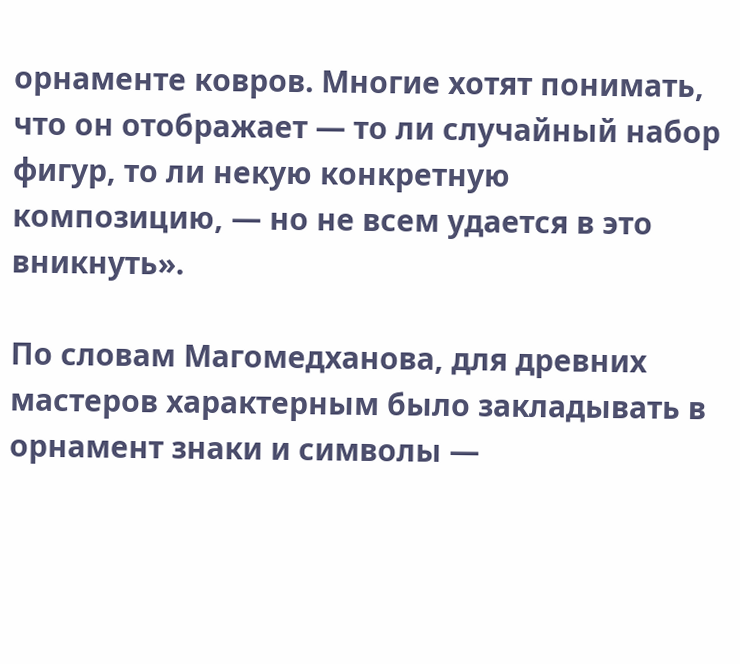орнаменте ковров. Многие хотят понимать, что он отображает — то ли случайный набор фигур, то ли некую конкретную композицию, — но не всем удается в это вникнуть».

По словам Магомедханова, для древних мастеров характерным было закладывать в орнамент знаки и символы —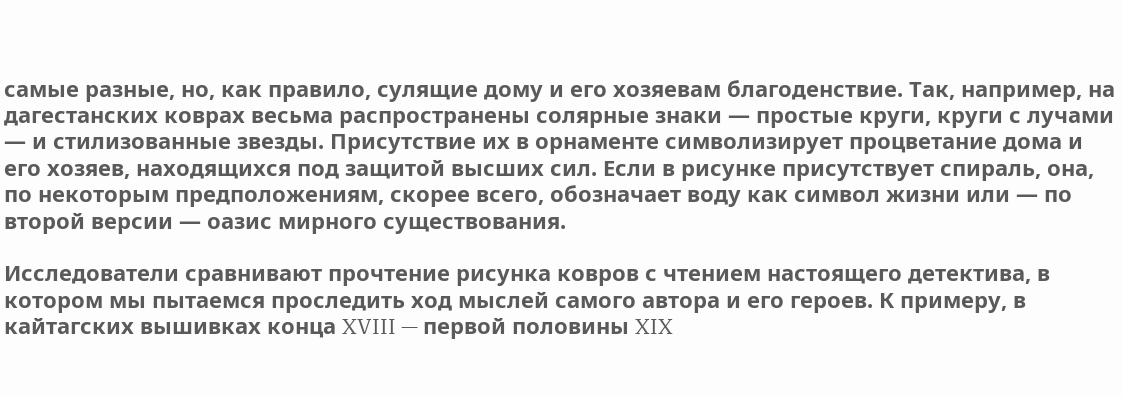самые разные, но, как правило, сулящие дому и его хозяевам благоденствие. Так, например, на дагестанских коврах весьма распространены солярные знаки — простые круги, круги с лучами — и стилизованные звезды. Присутствие их в орнаменте символизирует процветание дома и его хозяев, находящихся под защитой высших сил. Если в рисунке присутствует спираль, она, по некоторым предположениям, скорее всего, обозначает воду как символ жизни или — по второй версии — оазис мирного существования.

Исследователи сравнивают прочтение рисунка ковров с чтением настоящего детектива, в котором мы пытаемся проследить ход мыслей самого автора и его героев. К примеру, в кайтагских вышивках конца XVIII — первой половины XIX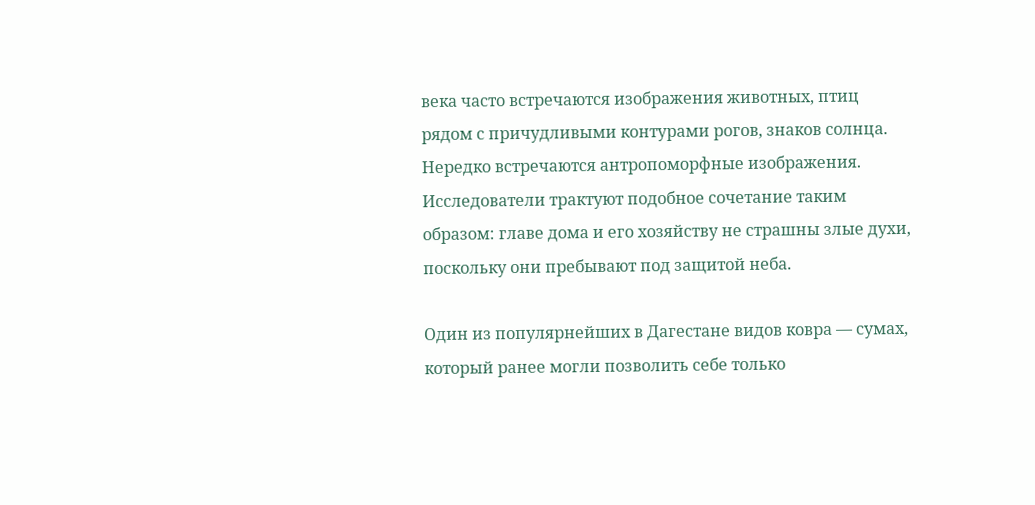века часто встречаются изображения животных, птиц рядом с причудливыми контурами рогов, знаков солнца. Нередко встречаются антропоморфные изображения. Исследователи трактуют подобное сочетание таким образом: главе дома и его хозяйству не страшны злые духи, поскольку они пребывают под защитой неба.

Один из популярнейших в Дагестане видов ковра — сумах, который ранее могли позволить себе только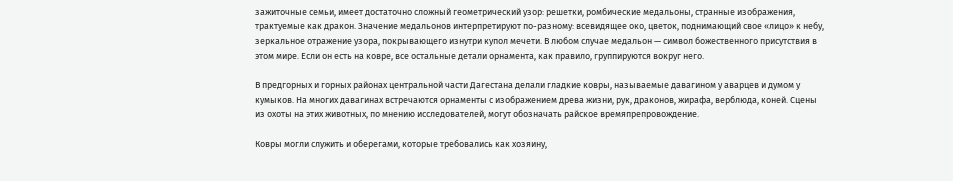зажиточные семьи, имеет достаточно сложный геометрический узор: решетки, ромбические медальоны, странные изображения, трактуемые как дракон. Значение медальонов интерпретируют по-разному: всевидящее око, цветок, поднимающий свое «лицо» к небу, зеркальное отражение узора, покрывающего изнутри купол мечети. В любом случае медальон — символ божественного присутствия в этом мире. Если он есть на ковре, все остальные детали орнамента, как правило, группируются вокруг него.

В предгорных и горных районах центральной части Дагестана делали гладкие ковры, называемые давагином у аварцев и думом у кумыков. На многих давагинах встречаются орнаменты с изображением древа жизни, рук, драконов, жирафа, верблюда, коней. Сцены из охоты на этих животных, по мнению исследователей, могут обозначать райское времяпрепровождение.

Ковры могли служить и оберегами, которые требовались как хозяину,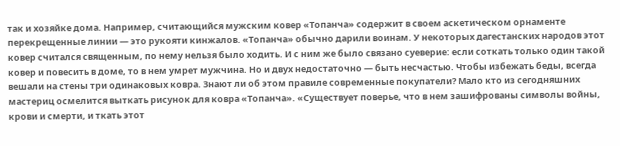так и хозяйке дома. Например, считающийся мужским ковер «Топанча» содержит в своем аскетическом орнаменте перекрещенные линии — это рукояти кинжалов. «Топанча» обычно дарили воинам. У некоторых дагестанских народов этот ковер считался священным, по нему нельзя было ходить. И с ним же было связано суеверие: если соткать только один такой ковер и повесить в доме, то в нем умрет мужчина. Но и двух недостаточно — быть несчастью. Чтобы избежать беды, всегда вешали на стены три одинаковых ковра. Знают ли об этом правиле современные покупатели? Мало кто из сегодняшних мастериц осмелится выткать рисунок для ковра «Топанча». «Существует поверье, что в нем зашифрованы символы войны, крови и смерти, и ткать этот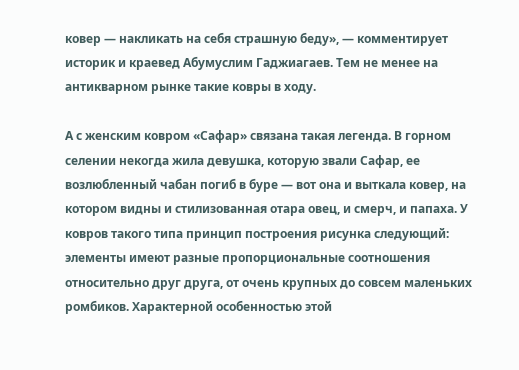ковер — накликать на себя страшную беду», — комментирует историк и краевед Абумуслим Гаджиагаев. Тем не менее на антикварном рынке такие ковры в ходу.

А с женским ковром «Сафар» связана такая легенда. В горном селении некогда жила девушка, которую звали Сафар, ее возлюбленный чабан погиб в буре — вот она и выткала ковер, на котором видны и стилизованная отара овец, и смерч, и папаха. У ковров такого типа принцип построения рисунка следующий: элементы имеют разные пропорциональные соотношения относительно друг друга, от очень крупных до совсем маленьких ромбиков. Характерной особенностью этой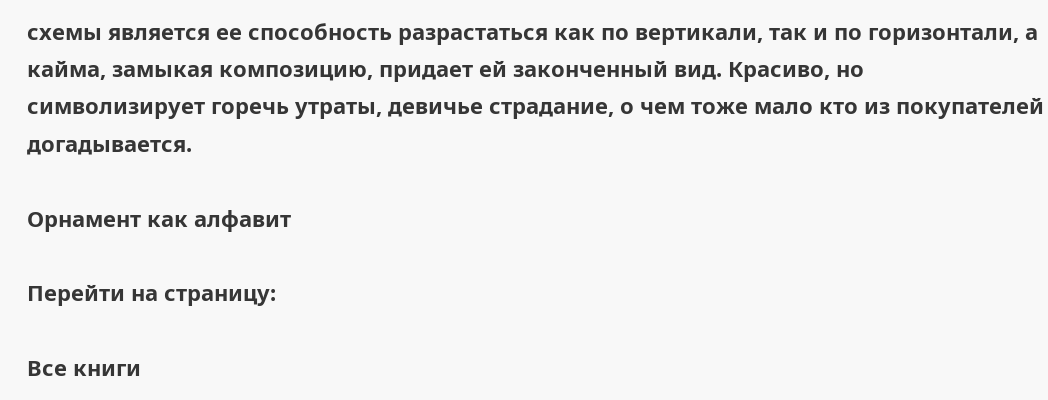схемы является ее способность разрастаться как по вертикали, так и по горизонтали, а кайма, замыкая композицию, придает ей законченный вид. Красиво, но символизирует горечь утраты, девичье страдание, о чем тоже мало кто из покупателей догадывается.

Орнамент как алфавит

Перейти на страницу:

Все книги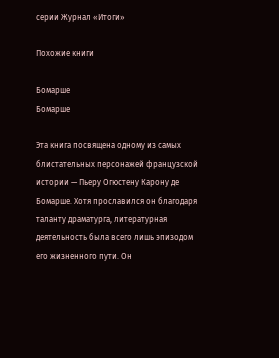серии Журнал «Итоги»

Похожие книги

Бомарше
Бомарше

Эта книга посвящена одному из самых блистательных персонажей французской истории — Пьеру Огюстену Карону де Бомарше. Хотя прославился он благодаря таланту драматурга, литературная деятельность была всего лишь эпизодом его жизненного пути. Он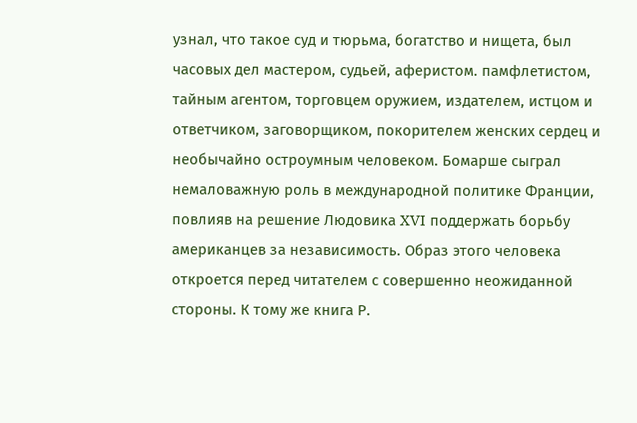узнал, что такое суд и тюрьма, богатство и нищета, был часовых дел мастером, судьей, аферистом. памфлетистом, тайным агентом, торговцем оружием, издателем, истцом и ответчиком, заговорщиком, покорителем женских сердец и необычайно остроумным человеком. Бомарше сыграл немаловажную роль в международной политике Франции, повлияв на решение Людовика XVI поддержать борьбу американцев за независимость. Образ этого человека откроется перед читателем с совершенно неожиданной стороны. К тому же книга Р.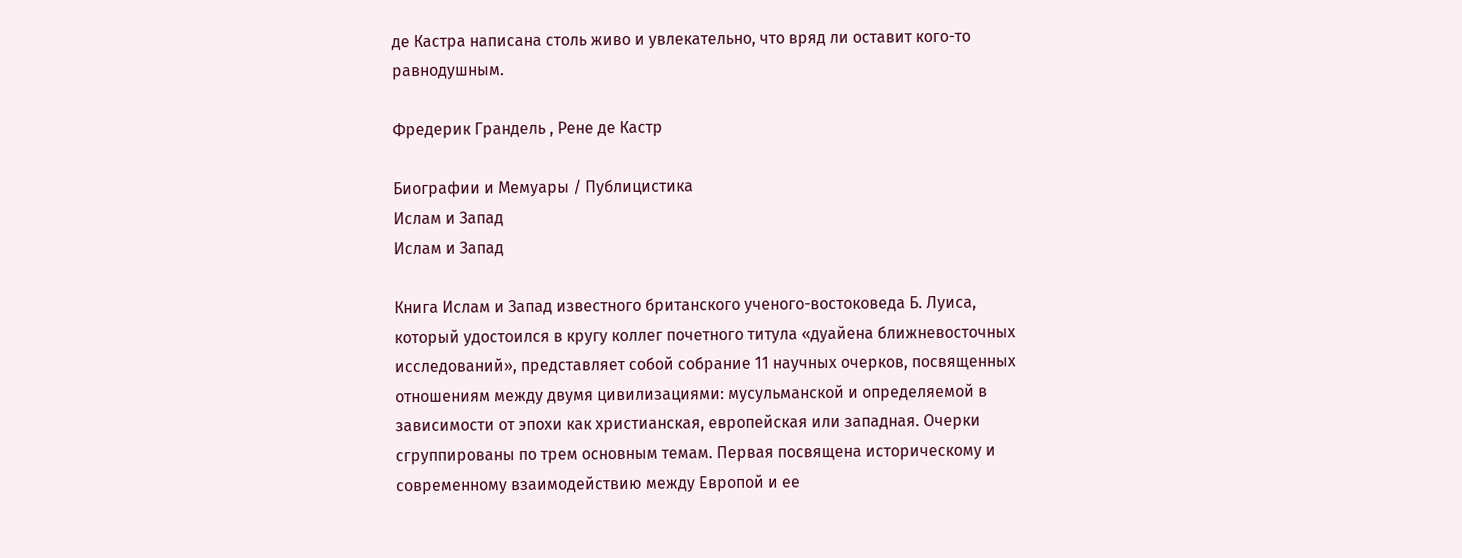де Кастра написана столь живо и увлекательно, что вряд ли оставит кого-то равнодушным.

Фредерик Грандель , Рене де Кастр

Биографии и Мемуары / Публицистика
Ислам и Запад
Ислам и Запад

Книга Ислам и Запад известного британского ученого-востоковеда Б. Луиса, который удостоился в кругу коллег почетного титула «дуайена ближневосточных исследований», представляет собой собрание 11 научных очерков, посвященных отношениям между двумя цивилизациями: мусульманской и определяемой в зависимости от эпохи как христианская, европейская или западная. Очерки сгруппированы по трем основным темам. Первая посвящена историческому и современному взаимодействию между Европой и ее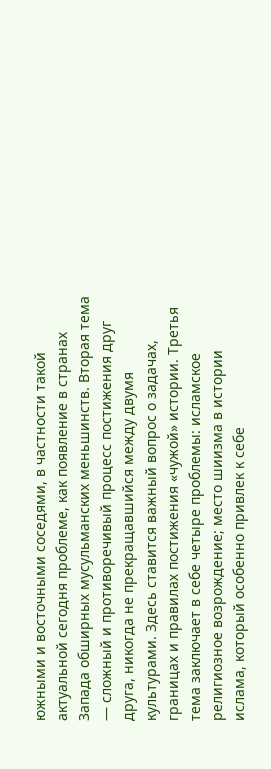южными и восточными соседями, в частности такой актуальной сегодня проблеме, как появление в странах Запада обширных мусульманских меньшинств. Вторая тема — сложный и противоречивый процесс постижения друг друга, никогда не прекращавшийся между двумя культурами. Здесь ставится важный вопрос о задачах, границах и правилах постижения «чужой» истории. Третья тема заключает в себе четыре проблемы: исламское религиозное возрождение; место шиизма в истории ислама, который особенно привлек к себе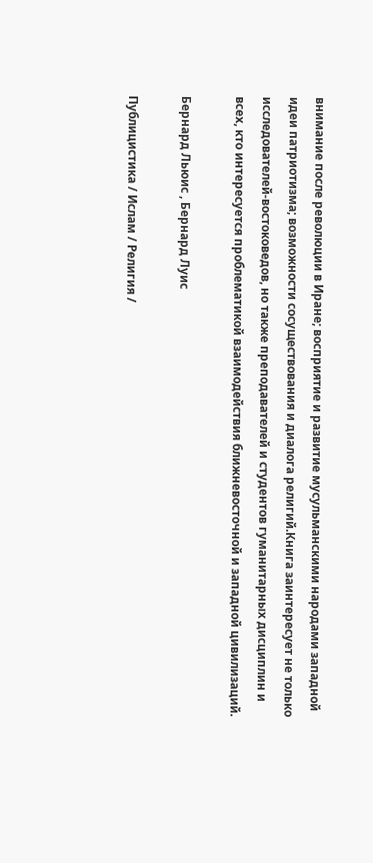внимание после революции в Иране; восприятие и развитие мусульманскими народами западной идеи патриотизма; возможности сосуществования и диалога религий.Книга заинтересует не только исследователей-востоковедов, но также преподавателей и студентов гуманитарных дисциплин и всех, кто интересуется проблематикой взаимодействия ближневосточной и западной цивилизаций.

Бернард Льюис , Бернард Луис

Публицистика / Ислам / Религия /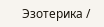Эзотерика /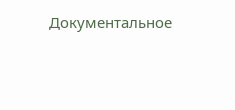Документальное